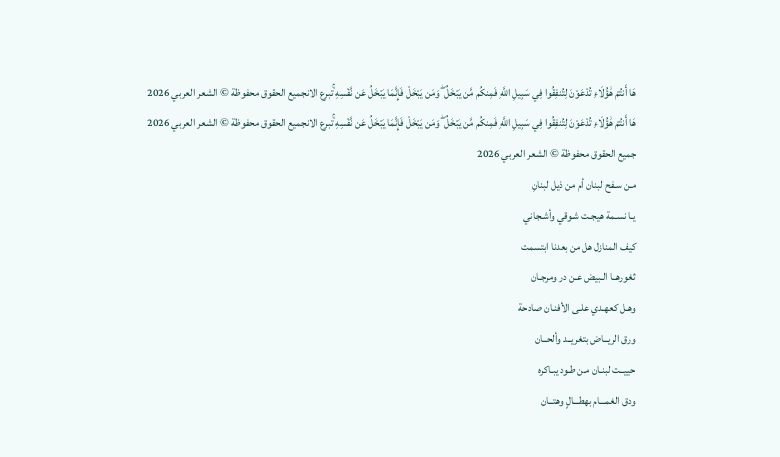هَا أَنتُمْ هَٰؤُلَاءِ تُدْعَوْنَ لِتُنفِقُوا فِي سَبِيلِ اللَّهِ فَمِنكُم مَّن يَبْخَلُ ۖ وَمَن يَبْخَلْ فَإِنَّمَا يَبْخَلُ عَن نَّفْسِهِ ۚتبرع الانجميع الحقوق محفوظة © الشعر العربي 2026
هَا أَنتُمْ هَٰؤُلَاءِ تُدْعَوْنَ لِتُنفِقُوا فِي سَبِيلِ اللَّهِ فَمِنكُم مَّن يَبْخَلُ ۖ وَمَن يَبْخَلْ فَإِنَّمَا يَبْخَلُ عَن نَّفْسِهِ ۚتبرع الانجميع الحقوق محفوظة © الشعر العربي 2026
جميع الحقوق محفوظة © الشعر العربي 2026
مـن سـفح لبنان أم من ذيل لبنانِ
يـا نسـمة هيجـت شـوقي وأشـجاني
كيف المنازل هل من بعدنا ابتسمت
ثغورهــا الـبيض عـن در ومرجـان
وهـل كعهـدي علـى الأفنـان صادحة
ورق الريــاض بتغريــد وألحــان
حييــت لبنـان مـن طـود يبـاكره
ودق الغمـــام بهطـــالٍ وهتــان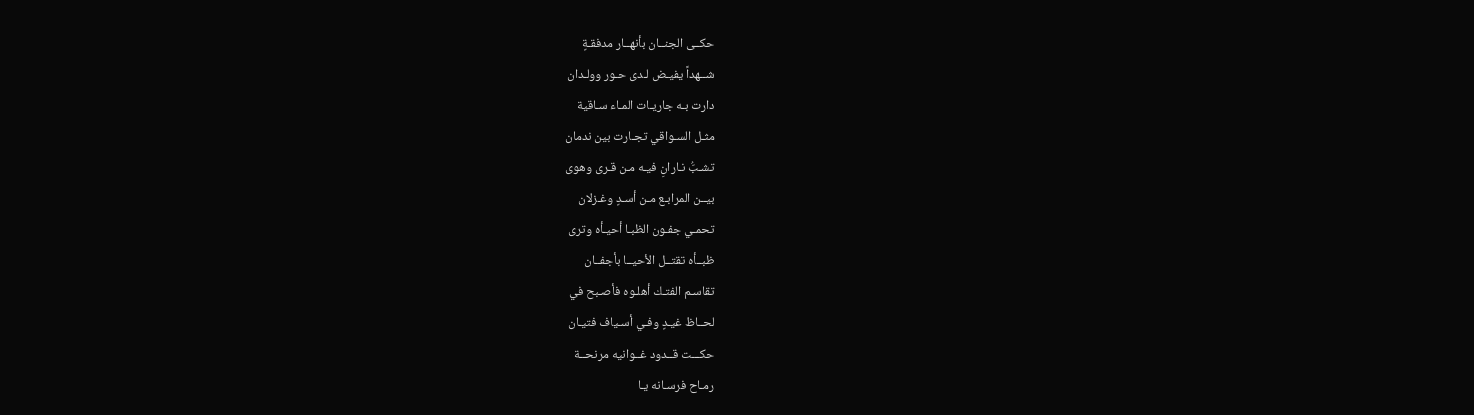حكــى الجنــان بأنهــار مدفقـةٍ
شــهداً يفيـض لـدى حـور وولـدان
دارت بـه جاريـات المـاء سـاقية
مثـل السـواقي تجـارت بين ندمان
تشـبُّ نـارانِ فيـه مـن قـرى وهوى
بيــن المرابـع مـن أسـدٍ وغـزلان
تحمـي جفـون الظبـا أحيـأه وترى
ظبــأه تقتــل الأحيــا بأجفــان
تقاسـم الفتـك أهلـوه فأصـبح في
لحــاظ غيـدٍ وفـي أسـياف فتيـان
حكـــت قــدود غــوانيه مرنحــة
رمـاح فرسـانه يـا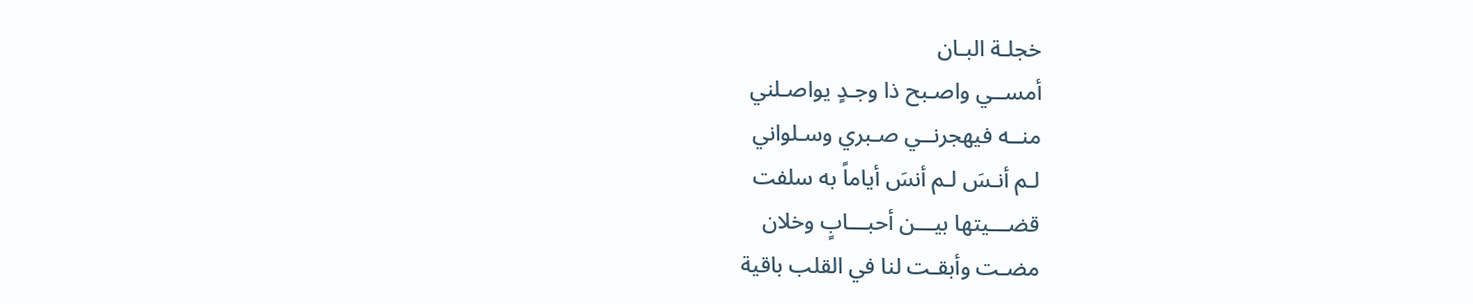خجلـة البـان
أمســي واصـبح ذا وجـدٍ يواصـلني
منــه فيهجرنــي صـبري وسـلواني
لـم أنـسَ لـم أنسَ أياماً به سلفت
قضـــيتها بيـــن أحبـــابٍ وخلان
مضـت وأبقـت لنا في القلب باقية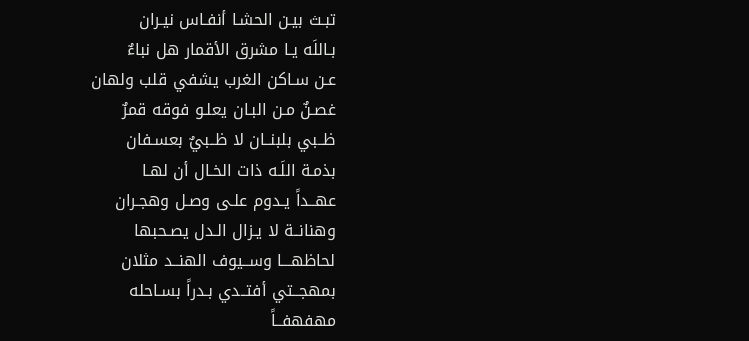تبـث بيـن الحشـا أنفـاس نيـران
بـاللَه يـا مشرق الأقمار هل نباءٌ
عـن سـاكن الغرب يشفي قلب ولهان
غصـنٌ مـن البـان يعلـو فوقه قمرٌ
ظــبي بلبنــان لا ظــبيٌ بعسـفان
بذمـة اللَـه ذات الخـال أن لهـا
عهــداً يـدوم علـى وصـل وهجـران
وهنانــة لا يـزال الـدل يصـحبها
لحاظهـــا وســيوف الهنــد مثلان
بمهجــتي أفتــدي بـدراً بسـاحله
مهفهفــاً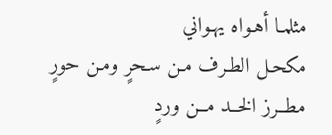مثلمـا أهـواه يهـواني
مكحـل الطـرف مـن سـحرٍ ومـن حورٍ
مطــرز الخــد مــن وردٍ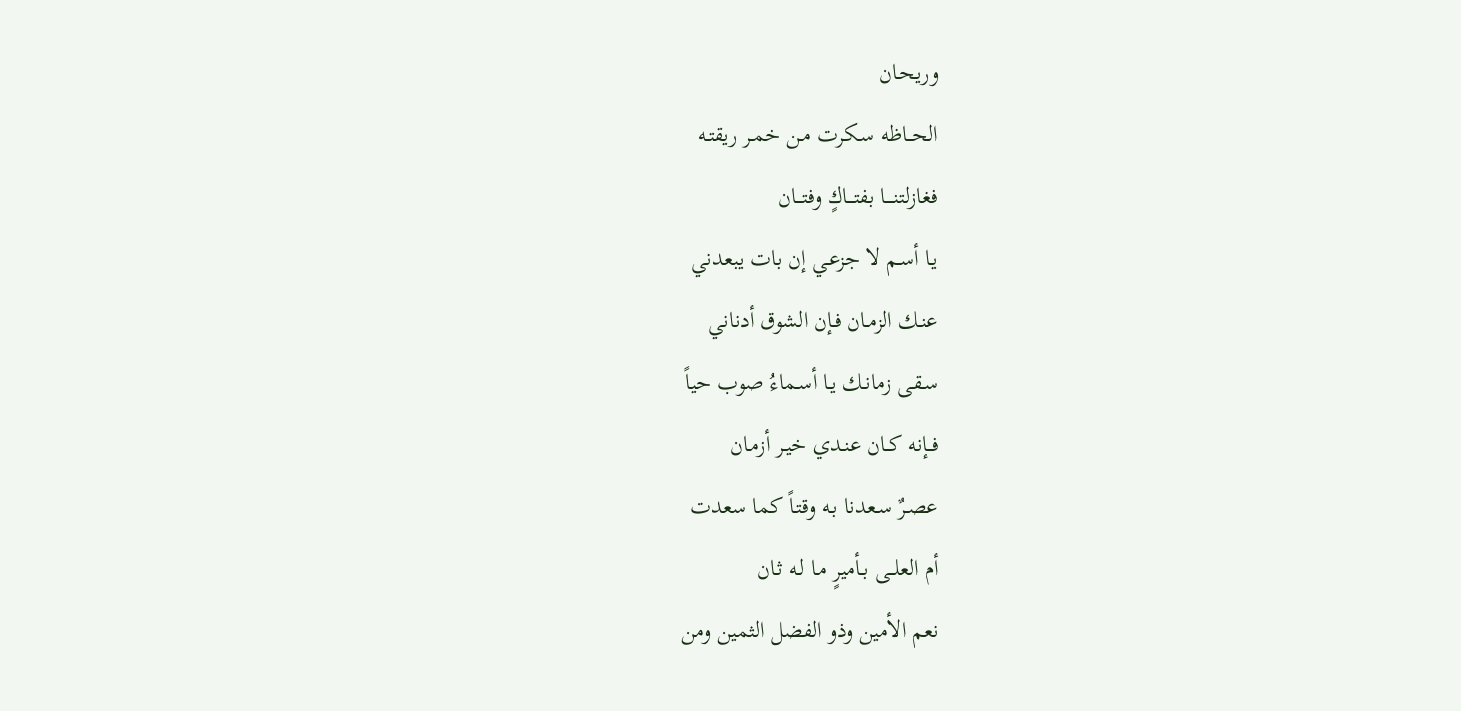وريحـان
الحــاظه سـكرت مـن خمـر ريقتـه
فغازلتنــــا بفتـــاكٍ وفتـــان
يـا أسـم لا جزعـي إن بات يبعدني
عنـك الزمـان فـإن الشوق أدناني
سـقى زمانـك يـا أسـماءُ صوب حياً
فــإنه كــان عنـدي خيـر أزمـان
عصـرٌ سـعدنا بـه وقتـاً كما سعدت
أم العلــى بـأميرٍ مـا لـه ثـان
نعم الأمين وذو الفضل الثمين ومن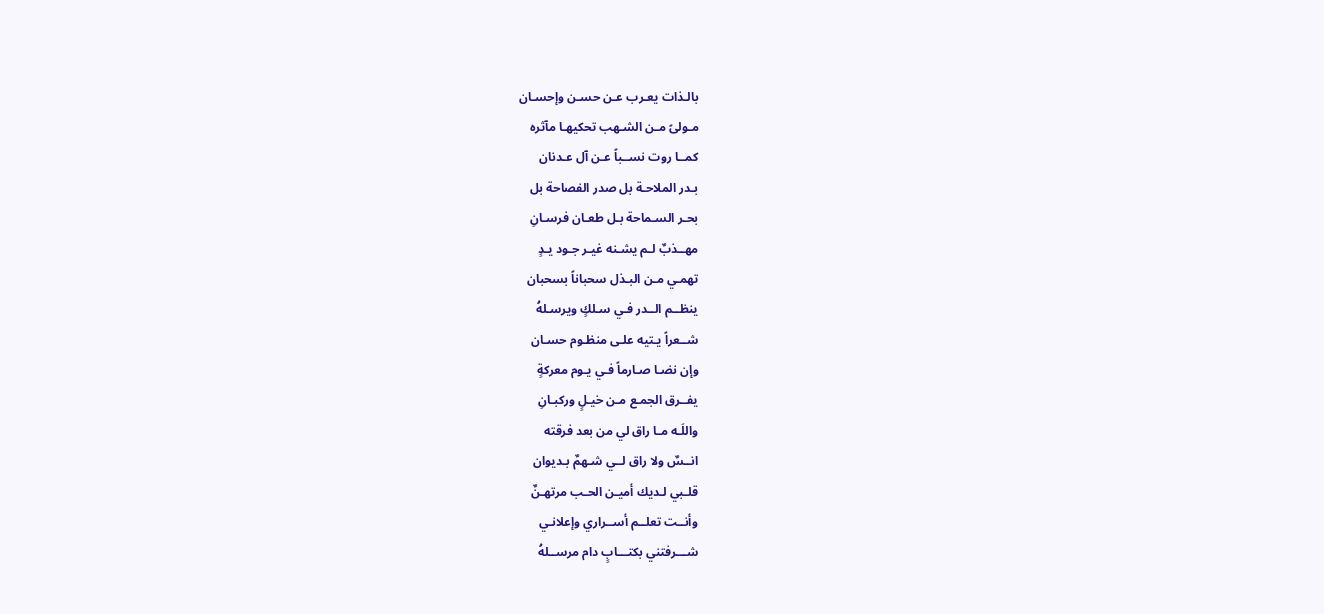بالـذات يعـرب عـن حسـن وإحسـان
مـولىً مـن الشـهب تحكيهـا مآثره
كمــا روت نســباً عـن آل عـدنان
بـدر الملاحـة بل صدر الفصاحة بل
بحـر السـماحة بـل طعـان فرسـانِ
مهــذبٌ لـم يشـنه غيـر جـود يـدٍ
تهمـي مـن البـذل سحباناً بسحبان
ينظــم الــدر فـي سـلكٍ ويرسـلهُ
شــعراً يـتيه علـى منظـوم حسـان
وإن نضـا صـارماً فـي يـوم معركةٍ
يفــرق الجمـع مـن خيـلٍ وركبـانِ
واللَـه مـا راق لي من بعد فرقته
انــسٌ ولا راق لــي شـهمٌ بـديوان
قلـبي لـديك أميـن الحـب مرتهـنٌ
وأنــت تعلــم أســراري وإعلانـي
شـــرفتني بكتـــابٍ دام مرســلهُ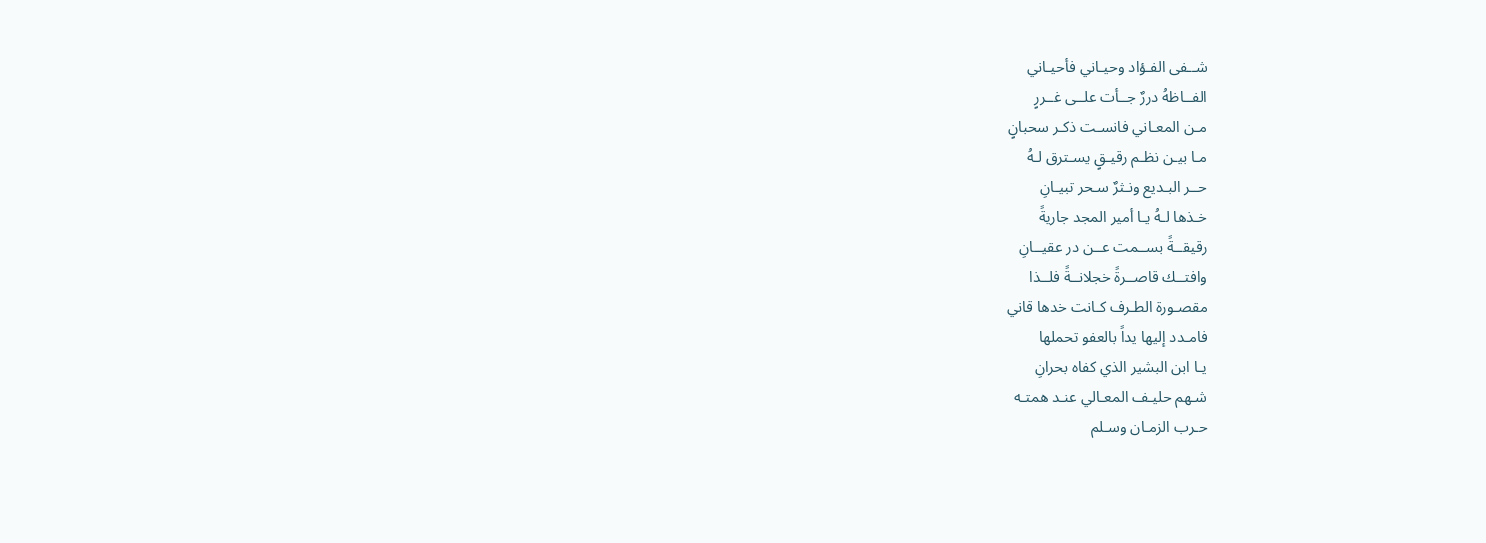شــفى الفـؤاد وحيـاني فأحيـاني
الفــاظهُ دررٌ جــأت علــى غــررٍ
مـن المعـاني فانسـت ذكـر سحبانٍ
مـا بيـن نظـم رقيـقٍ يسـترق لـهُ
حــر البـديع ونـثرٌ سـحر تبيـانِ
خـذها لـهُ يـا أمير المجد جاريةً
رقيقــةً بســمت عــن در عقيــانِ
وافتــك قاصــرةً خجلانــةً فلــذا
مقصـورة الطـرف كـانت خدها قاني
فامـدد إليها يداً بالعفو تحملها
يـا ابن البشير الذي كفاه بحرانِ
شـهم حليـف المعـالي عنـد همتـه
حـرب الزمـان وسـلم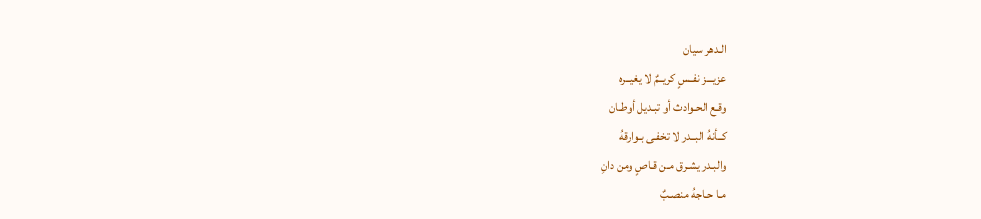الـدهر سيان
عزيـــز نفــسٍ كريــمٌ لا يغيــره
وقـع الحـوادث أو تبـديل أوطـان
كــأنهُ البــدر لا تخفـى بـوارقهُ
والبـدر يشـرق مـن قـاصٍ ومن دانِ
مـا حـاجهُ منصـبٌ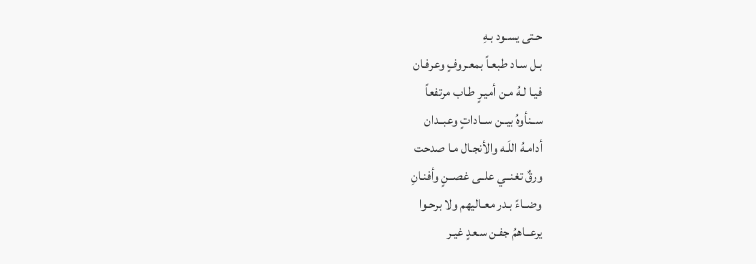حـتى يسـود بـهِ
بـل سـاد طبعـاً بمعـروفٍ وعرفـان
فيـا لـهُ مـن أميـرٍ طـاب مرتفعاً
ســنأوهُ بيــن ســاداتٍ وعبــدان
أدامـهُ اللَـه والأنجـال مـا صدحت
ورقٌ تغنــي علــى غصــنٍ وأفنـانِ
وضــاءً بـدر معـاليهم ولا برحـوا
يرعــاهمُ جفـن سـعدٍ غيـر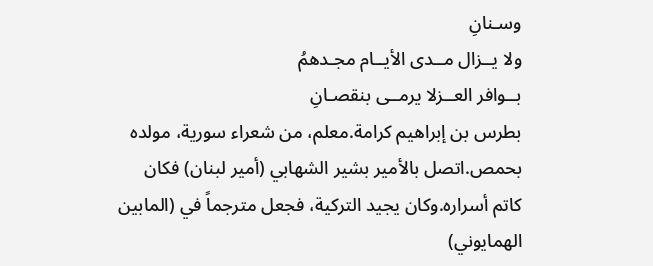وسـنانِ
ولا يــزال مــدى الأيــام مجـدهمُ
بــوافر العــزلا يرمــى بنقصـانِ
بطرس بن إبراهيم كرامة.معلم، من شعراء سورية، مولده بحمص.اتصل بالأمير بشير الشهابي (أمير لبنان) فكان كاتم أسراره.وكان يجيد التركية، فجعل مترجماً في (المابين الهمايوني)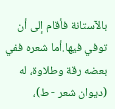بالآستانة فأقام إلى أن توفي فيها.أما شعره ففي بعضه رقة وطلاوة، له (ديوان شعر - ط)،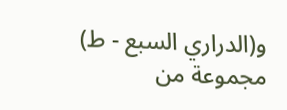و(الدراري السبع - ط) مجموعة من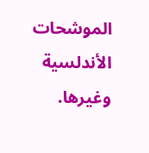الموشحات الأندلسية وغيرها.